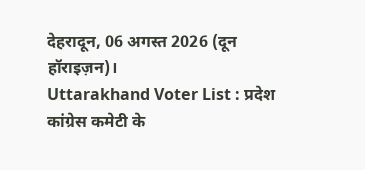देहरादून, 06 अगस्त 2026 (दून हॉराइज़न)।
Uttarakhand Voter List : प्रदेश कांग्रेस कमेटी के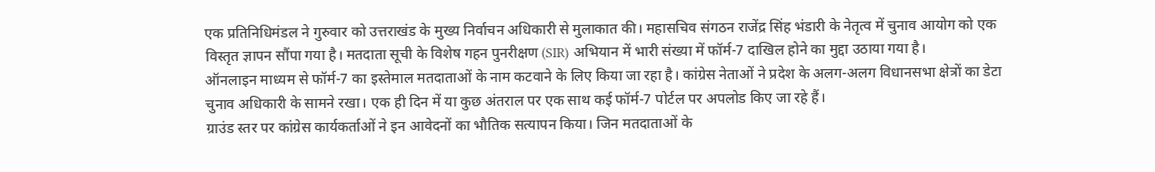एक प्रतिनिधिमंडल ने गुरुवार को उत्तराखंड के मुख्य निर्वाचन अधिकारी से मुलाकात की। महासचिव संगठन राजेंद्र सिंह भंडारी के नेतृत्व में चुनाव आयोग को एक विस्तृत ज्ञापन सौंपा गया है। मतदाता सूची के विशेष गहन पुनरीक्षण (SIR) अभियान में भारी संख्या में फॉर्म-7 दाखिल होने का मुद्दा उठाया गया है।
ऑनलाइन माध्यम से फॉर्म-7 का इस्तेमाल मतदाताओं के नाम कटवाने के लिए किया जा रहा है। कांग्रेस नेताओं ने प्रदेश के अलग-अलग विधानसभा क्षेत्रों का डेटा चुनाव अधिकारी के सामने रखा। एक ही दिन में या कुछ अंतराल पर एक साथ कई फॉर्म-7 पोर्टल पर अपलोड किए जा रहे हैं।
ग्राउंड स्तर पर कांग्रेस कार्यकर्ताओं ने इन आवेदनों का भौतिक सत्यापन किया। जिन मतदाताओं के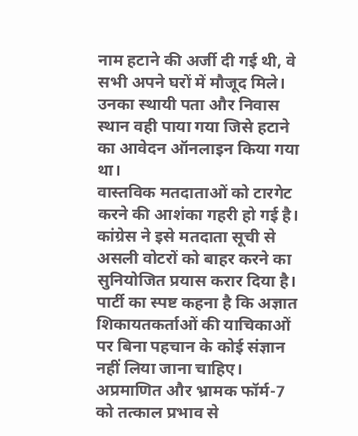नाम हटाने की अर्जी दी गई थी, वे सभी अपने घरों में मौजूद मिले। उनका स्थायी पता और निवास स्थान वही पाया गया जिसे हटाने का आवेदन ऑनलाइन किया गया था।
वास्तविक मतदाताओं को टारगेट करने की आशंका गहरी हो गई है। कांग्रेस ने इसे मतदाता सूची से असली वोटरों को बाहर करने का सुनियोजित प्रयास करार दिया है। पार्टी का स्पष्ट कहना है कि अज्ञात शिकायतकर्ताओं की याचिकाओं पर बिना पहचान के कोई संज्ञान नहीं लिया जाना चाहिए।
अप्रमाणित और भ्रामक फॉर्म-7 को तत्काल प्रभाव से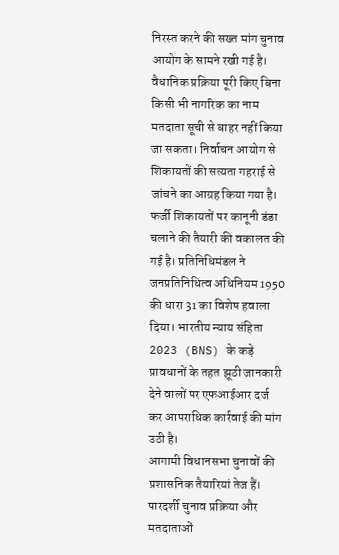निरस्त करने की सख्त मांग चुनाव आयोग के सामने रखी गई है। वैधानिक प्रक्रिया पूरी किए बिना किसी भी नागरिक का नाम मतदाता सूची से बाहर नहीं किया जा सकता। निर्वाचन आयोग से शिकायतों की सत्यता गहराई से जांचने का आग्रह किया गया है।
फर्जी शिकायतों पर कानूनी डंडा चलाने की तैयारी की वकालत की गई है। प्रतिनिधिमंडल ने जनप्रतिनिधित्व अधिनियम 1950 की धारा 31 का विशेष हवाला दिया। भारतीय न्याय संहिता 2023 (BNS) के कड़े प्रावधानों के तहत झूठी जानकारी देने वालों पर एफआईआर दर्ज कर आपराधिक कार्रवाई की मांग उठी है।
आगामी विधानसभा चुनावों की प्रशासनिक तैयारियां तेज हैं। पारदर्शी चुनाव प्रक्रिया और मतदाताओं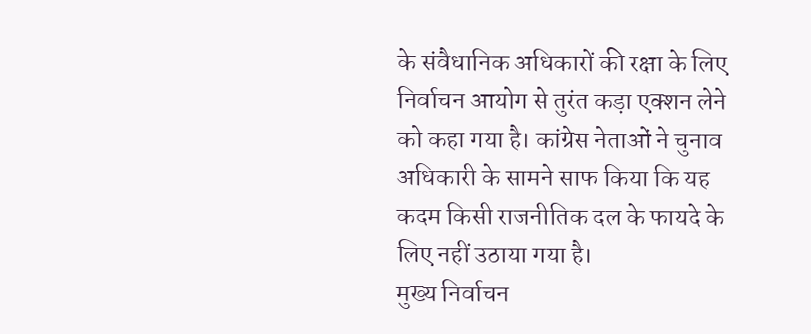के संवैधानिक अधिकारों की रक्षा के लिए निर्वाचन आयोग से तुरंत कड़ा एक्शन लेने को कहा गया है। कांग्रेस नेताओं ने चुनाव अधिकारी के सामने साफ किया कि यह कदम किसी राजनीतिक दल के फायदे के लिए नहीं उठाया गया है।
मुख्य निर्वाचन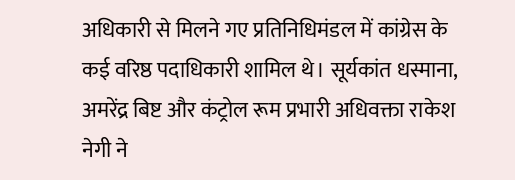अधिकारी से मिलने गए प्रतिनिधिमंडल में कांग्रेस के कई वरिष्ठ पदाधिकारी शामिल थे। सूर्यकांत धस्माना, अमरेंद्र बिष्ट और कंट्रोल रूम प्रभारी अधिवक्ता राकेश नेगी ने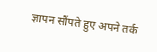ज्ञापन सौंपते हुए अपने तर्क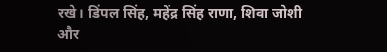रखे। डिंपल सिंह, महेंद्र सिंह राणा, शिवा जोशी और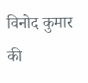विनोद कुमार की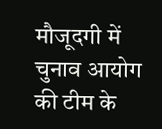मौजूदगी में चुनाव आयोग की टीम के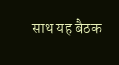साथ यह बैठक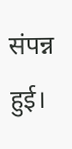संपन्न हुई।